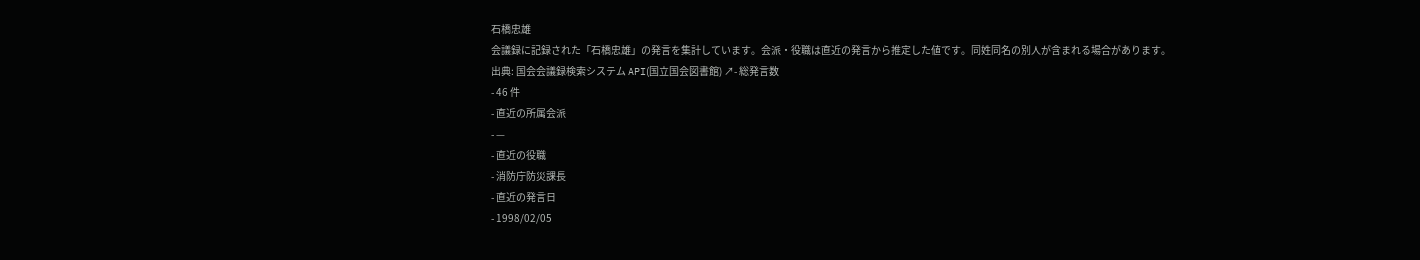石橋忠雄
会議録に記録された「石橋忠雄」の発言を集計しています。会派・役職は直近の発言から推定した値です。同姓同名の別人が含まれる場合があります。
出典: 国会会議録検索システム API(国立国会図書館) ↗- 総発言数
- 46 件
- 直近の所属会派
- —
- 直近の役職
- 消防庁防災課長
- 直近の発言日
- 1998/02/05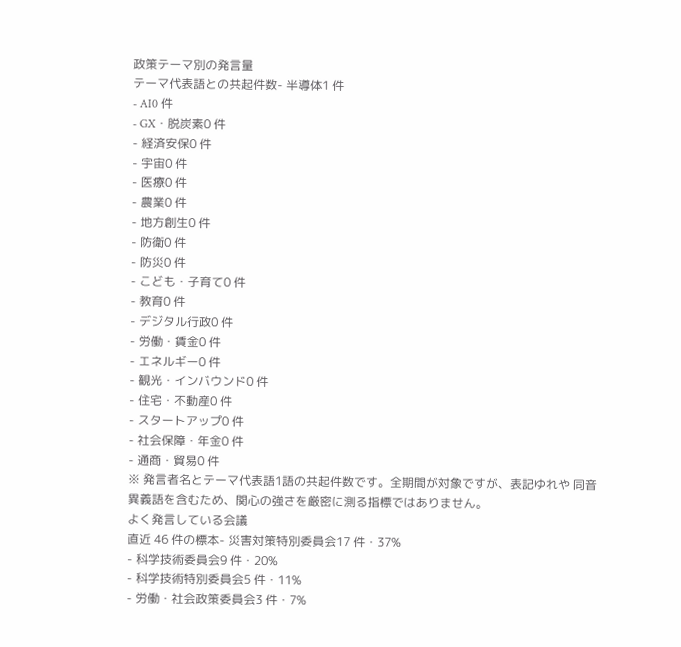政策テーマ別の発言量
テーマ代表語との共起件数- 半導体1 件
- AI0 件
- GX・脱炭素0 件
- 経済安保0 件
- 宇宙0 件
- 医療0 件
- 農業0 件
- 地方創生0 件
- 防衛0 件
- 防災0 件
- こども・子育て0 件
- 教育0 件
- デジタル行政0 件
- 労働・賃金0 件
- エネルギー0 件
- 観光・インバウンド0 件
- 住宅・不動産0 件
- スタートアップ0 件
- 社会保障・年金0 件
- 通商・貿易0 件
※ 発言者名とテーマ代表語1語の共起件数です。全期間が対象ですが、表記ゆれや 同音異義語を含むため、関心の強さを厳密に測る指標ではありません。
よく発言している会議
直近 46 件の標本- 災害対策特別委員会17 件・37%
- 科学技術委員会9 件・20%
- 科学技術特別委員会5 件・11%
- 労働・社会政策委員会3 件・7%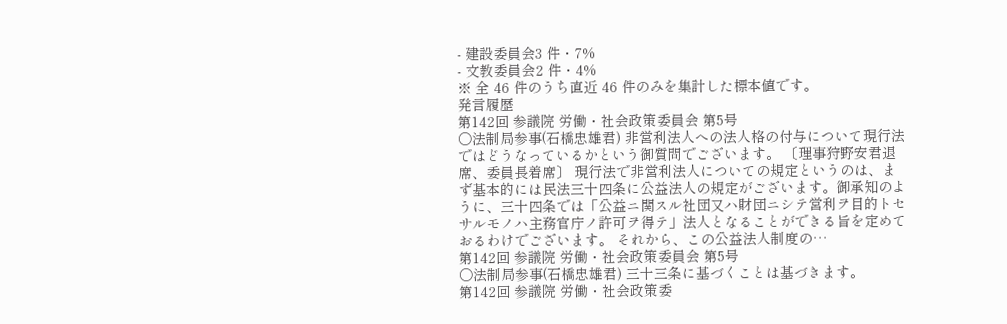- 建設委員会3 件・7%
- 文教委員会2 件・4%
※ 全 46 件のうち直近 46 件のみを集計した標本値です。
発言履歴
第142回 参議院 労働・社会政策委員会 第5号
○法制局参事(石橋忠雄君) 非営利法人への法人格の付与について現行法ではどうなっているかという御質問でございます。 〔理事狩野安君退席、委員長着席〕 現行法で非営利法人についての規定というのは、まず基本的には民法三十四条に公益法人の規定がございます。御承知のように、三十四条では「公益ニ関スル社団又ハ財団ニシテ営利ヲ目的トセサルモノハ主務官庁ノ許可ヲ得テ」法人となることができる旨を定めておるわけでございます。 それから、この公益法人制度の…
第142回 参議院 労働・社会政策委員会 第5号
○法制局参事(石橋忠雄君) 三十三条に基づくことは基づきます。
第142回 参議院 労働・社会政策委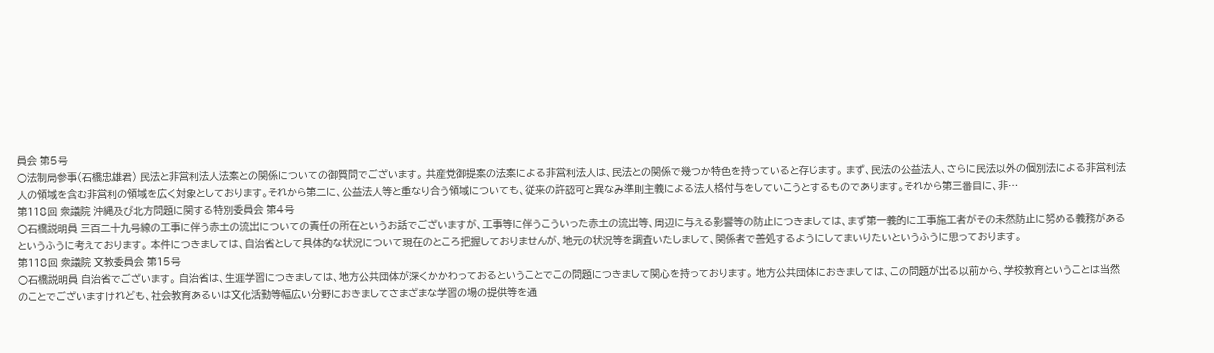員会 第5号
○法制局参事(石橋忠雄君) 民法と非営利法人法案との関係についての御質問でございます。 共産党御提案の法案による非営利法人は、民法との関係で幾つか特色を持っていると存じます。 まず、民法の公益法人、さらに民法以外の個別法による非営利法人の領域を含む非営利の領域を広く対象としております。それから第二に、公益法人等と重なり合う領域についても、従来の許認可と異なみ準則主義による法人格付与をしていこうとするものであります。それから第三番目に、非…
第118回 衆議院 沖縄及び北方問題に関する特別委員会 第4号
○石橋説明員 三百二十九号線の工事に伴う赤土の流出についての責任の所在というお話でございますが、工事等に伴うこういった赤土の流出等、周辺に与える影響等の防止につきましては、まず第一義的に工事施工者がその未然防止に努める義務があるというふうに考えております。 本件につきましては、自治省として具体的な状況について現在のところ把握しておりませんが、地元の状況等を調査いたしまして、関係者で善処するようにしてまいりたいというふうに思っております。
第118回 衆議院 文教委員会 第15号
○石橋説明員 自治省でございます。 自治省は、生涯学習につきましては、地方公共団体が深くかかわっておるということでこの問題につきまして関心を持っております。 地方公共団体におきましては、この問題が出る以前から、学校教育ということは当然のことでございますけれども、社会教育あるいは文化活動等幅広い分野におきましてさまざまな学習の場の提供等を通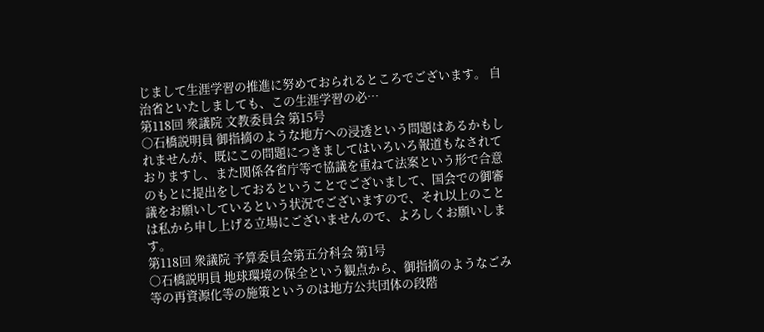じまして生涯学習の推進に努めておられるところでございます。 自治省といたしましても、この生涯学習の必…
第118回 衆議院 文教委員会 第15号
○石橋説明員 御指摘のような地方への浸透という問題はあるかもしれませんが、既にこの問題につきましてはいろいろ報道もなされておりますし、また関係各省庁等で協議を重ねて法案という形で合意のもとに提出をしておるということでございまして、国会での御審議をお願いしているという状況でございますので、それ以上のことは私から申し上げる立場にございませんので、よろしくお願いします。
第118回 衆議院 予算委員会第五分科会 第1号
○石橋説明員 地球環境の保全という観点から、御指摘のようなごみ等の再資源化等の施策というのは地方公共団体の段階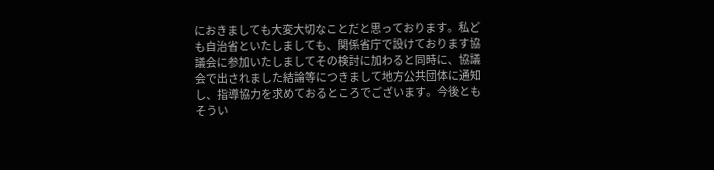におきましても大変大切なことだと思っております。私ども自治省といたしましても、関係省庁で設けております協議会に参加いたしましてその検討に加わると同時に、協議会で出されました結論等につきまして地方公共団体に通知し、指導協力を求めておるところでございます。今後ともそうい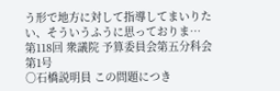う形で地方に対して指導してまいりたい、そういうふうに思っておりま…
第118回 衆議院 予算委員会第五分科会 第1号
○石橋説明員 この問題につき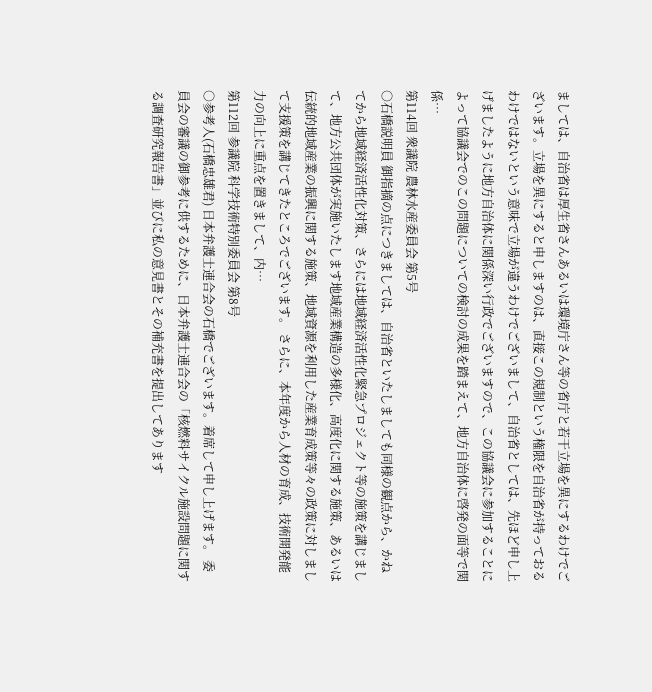ましては、自治省は厚生省さんあるいは環境庁さん等の省庁と若干立場を異にするわけでございます。立場を異にすると申しますのは、直接この規制という権限を自治省が持っておるわけではないという意味で立場が違うわけでございまして、自治省としては、先ほど申し上げましたように地方自治体に関係深い行政でございますので、この協議会に参加することによって協議会でのこの問題についての検討の成果を踏まえて、地方自治体に啓発の面等で関係…
第114回 衆議院 農林水産委員会 第5号
○石橋説明員 御指摘の点につきましては、自治省といたしましても同様の観点から、かねてから地域経済活性化対策、さらには地域経済活性化緊急プロジェクト等の施策を講じまして、地方公共団体が実施いたします地域産業構造の多様化、高度化に関する施策、あるいは伝統的地域産業の振興に関する施策、地域資源を利用した産業育成策等々の政策に対しまして支援策を講じてきたところでございます。 さらに、本年度から人材の育成、技術開発能力の向上に重点を置きまして、内…
第112回 参議院 科学技術特別委員会 第8号
○参考人(石橋忠雄君) 日本弁護士連合会の石橋でございます。着席して申し上げます。 委員会の審議の御参考に供するために、日本弁護士連合会の「核燃料サイクル施設問題に関する調査研究報告書」並びに私の意見書とその補充書を提出してあります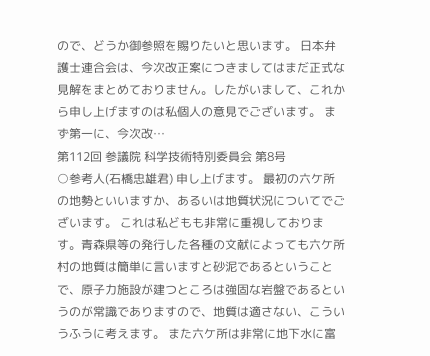ので、どうか御参照を賜りたいと思います。 日本弁護士連合会は、今次改正案につきましてはまだ正式な見解をまとめておりません。したがいまして、これから申し上げますのは私個人の意見でございます。 まず第一に、今次改…
第112回 参議院 科学技術特別委員会 第8号
○参考人(石橋忠雄君) 申し上げます。 最初の六ケ所の地勢といいますか、あるいは地質状況についてでございます。 これは私どもも非常に重視しております。青森県等の発行した各種の文献によっても六ケ所村の地質は簡単に言いますと砂泥であるということで、原子力施設が建つところは強固な岩盤であるというのが常識でありますので、地質は適さない、こういうふうに考えます。 また六ケ所は非常に地下水に富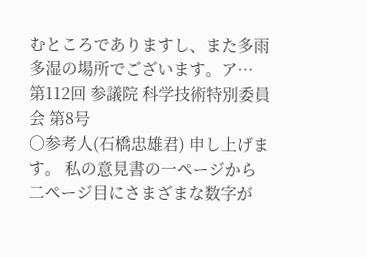むところでありますし、また多雨多湿の場所でございます。ア…
第112回 参議院 科学技術特別委員会 第8号
○参考人(石橋忠雄君) 申し上げます。 私の意見書の一ページから二ページ目にさまざまな数字が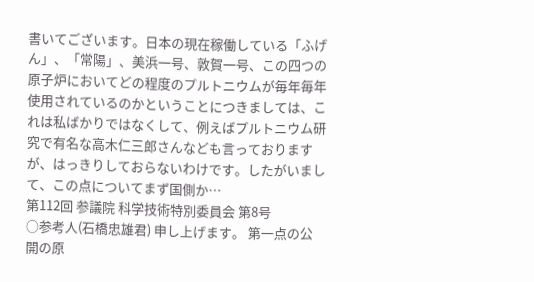書いてございます。日本の現在稼働している「ふげん」、「常陽」、美浜一号、敦賀一号、この四つの原子炉においてどの程度のプルトニウムが毎年毎年使用されているのかということにつきましては、これは私ばかりではなくして、例えばプルトニウム研究で有名な高木仁三郎さんなども言っておりますが、はっきりしておらないわけです。したがいまして、この点についてまず国側か…
第112回 参議院 科学技術特別委員会 第8号
○参考人(石橋忠雄君) 申し上げます。 第一点の公開の原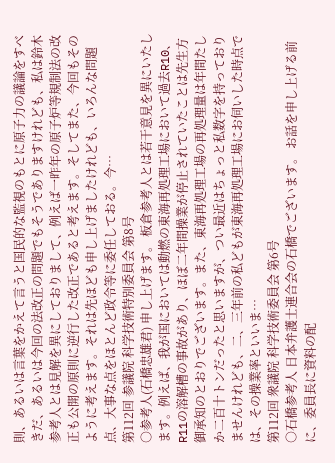則、あるいは言葉をかえて言うと国民的な監視のもとに原子力の議論をすべきだ、あるいは今回の法改正の問題でもそうでありますけれども、私は鈴木参考人とは見解を異にしておりまして、例えば一昨年の原子炉等規制法の改正も公開の原則に逆行した改正であると考えます。そしてまた、今回もそのように考えます。それは先ほども申し上げましたけれども、いろんな問題点、大事な点をほとんど政令等に委任しておる。今…
第112回 参議院 科学技術特別委員会 第8号
○参考人(石橋忠雄君) 申し上げます。 板倉参考人とは若干意見を異にいたします。例えば、我が国においては動燃の東海再処理工場において過去R10、R11の溶解槽の事故があり、ほぼ二年間操業が停止されていたことは先生方御承知のとおりでございます。また、東海再処理工場の再処理量は年間たしか二百十トンだったと思いますが、つい最近はちょっと私数字を持っておりませんけれども、二、三年前の私どもが東海再処理工場にお伺いした時点では、その操業率といいま…
第112回 衆議院 科学技術委員会 第6号
○石橋参考人 日本弁護士連合会の石橋でございます。 お話を申し上げる前に、委員長に資料の配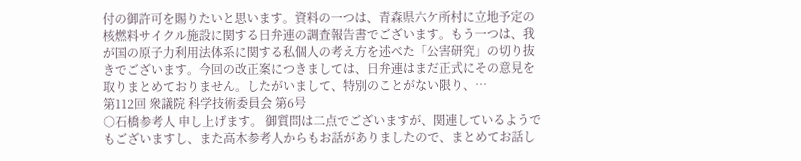付の御許可を賜りたいと思います。資料の一つは、青森県六ケ所村に立地予定の核燃料サイクル施設に関する日弁連の調査報告書でございます。もう一つは、我が国の原子力利用法体系に関する私個人の考え方を述べた「公害研究」の切り抜きでございます。今回の改正案につきましては、日弁連はまだ正式にその意見を取りまとめておりません。したがいまして、特別のことがない限り、…
第112回 衆議院 科学技術委員会 第6号
○石橋参考人 申し上げます。 御質問は二点でございますが、関連しているようでもございますし、また高木参考人からもお話がありましたので、まとめてお話し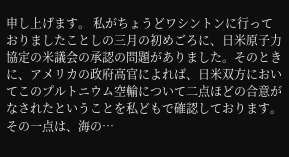申し上げます。 私がちょうどワシントンに行っておりましたことしの三月の初めごろに、日米原子力協定の米議会の承認の問題がありました。そのときに、アメリカの政府高官によれば、日米双方においてこのプルトニウム空輸について二点ほどの合意がなされたということを私どもで確認しております。その一点は、海の…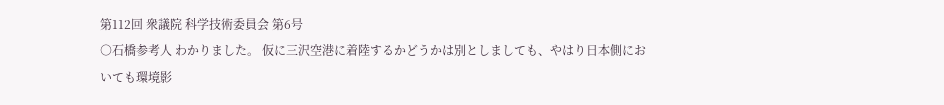第112回 衆議院 科学技術委員会 第6号
○石橋参考人 わかりました。 仮に三沢空港に着陸するかどうかは別としましても、やはり日本側においても環境影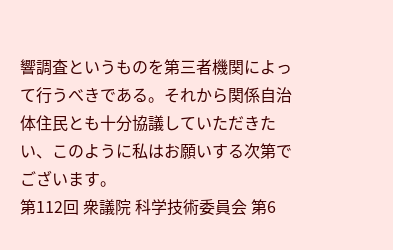響調査というものを第三者機関によって行うべきである。それから関係自治体住民とも十分協議していただきたい、このように私はお願いする次第でございます。
第112回 衆議院 科学技術委員会 第6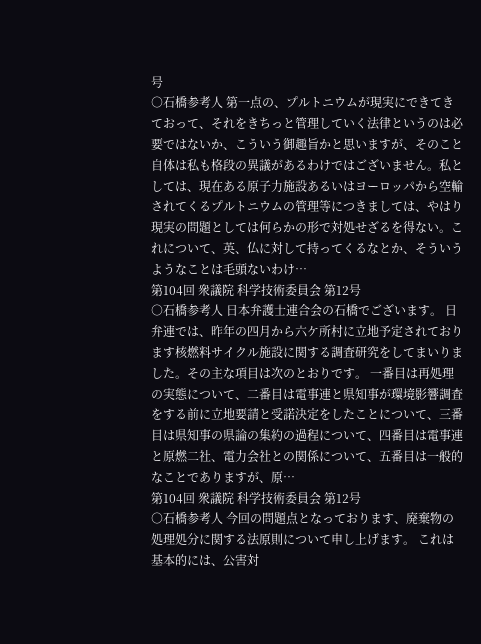号
○石橋参考人 第一点の、プルトニウムが現実にできてきておって、それをきちっと管理していく法律というのは必要ではないか、こういう御趣旨かと思いますが、そのこと自体は私も格段の異議があるわけではございません。私としては、現在ある原子力施設あるいはヨーロッパから空輸されてくるプルトニウムの管理等につきましては、やはり現実の問題としては何らかの形で対処せざるを得ない。これについて、英、仏に対して持ってくるなとか、そういうようなことは毛頭ないわけ…
第104回 衆議院 科学技術委員会 第12号
○石橋参考人 日本弁護士連合会の石橋でございます。 日弁連では、昨年の四月から六ケ所村に立地予定されております核燃料サイクル施設に関する調査研究をしてまいりました。その主な項目は次のとおりです。 一番目は再処理の実態について、二番目は電事連と県知事が環境影響調査をする前に立地要請と受諾決定をしたことについて、三番目は県知事の県論の集約の過程について、四番目は電事連と原燃二社、電力会社との関係について、五番目は一般的なことでありますが、原…
第104回 衆議院 科学技術委員会 第12号
○石橋参考人 今回の問題点となっております、廃棄物の処理処分に関する法原則について申し上げます。 これは基本的には、公害対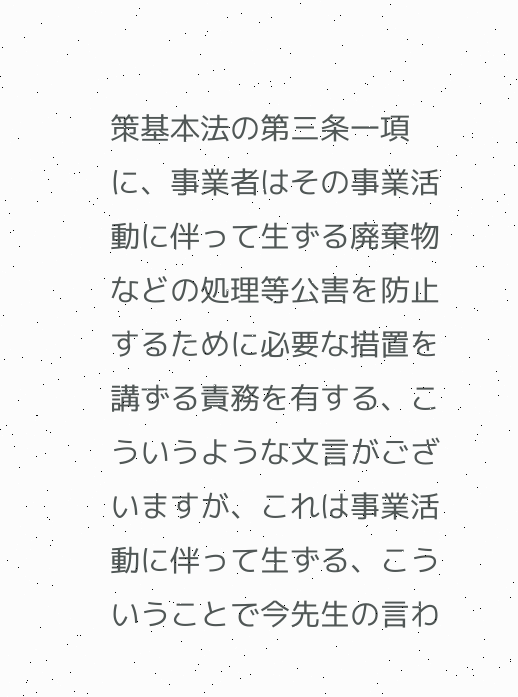策基本法の第三条一項に、事業者はその事業活動に伴って生ずる廃棄物などの処理等公害を防止するために必要な措置を講ずる責務を有する、こういうような文言がございますが、これは事業活動に伴って生ずる、こういうことで今先生の言わ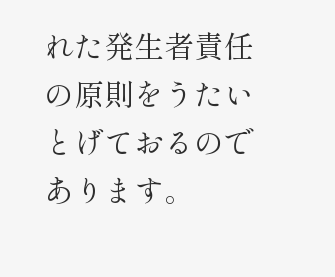れた発生者責任の原則をうたいとげておるのであります。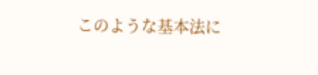このような基本法に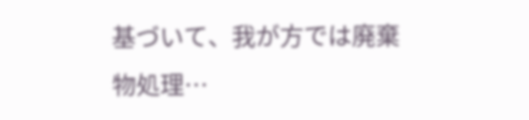基づいて、我が方では廃棄物処理…